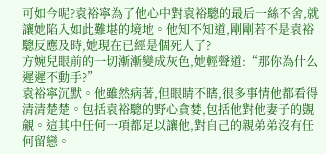可如今呢?袁裕寧為了他心中對袁裕驄的最后一絲不舍,就讓她陷入如此難堪的境地。他知不知道,剛剛若不是袁裕驄反應及時,她現在已經是個死人了?
方婉兒眼前的一切漸漸變成灰色,她輕聲道:“那你為什么遲遲不動手?”
袁裕寧沉默。他雖然病著,但眼睛不瞎,很多事情他都看得清清楚楚。包括袁裕驄的野心貪婪,包括他對他妻子的覬覦。這其中任何一項都足以讓他,對自己的親弟弟沒有任何留戀。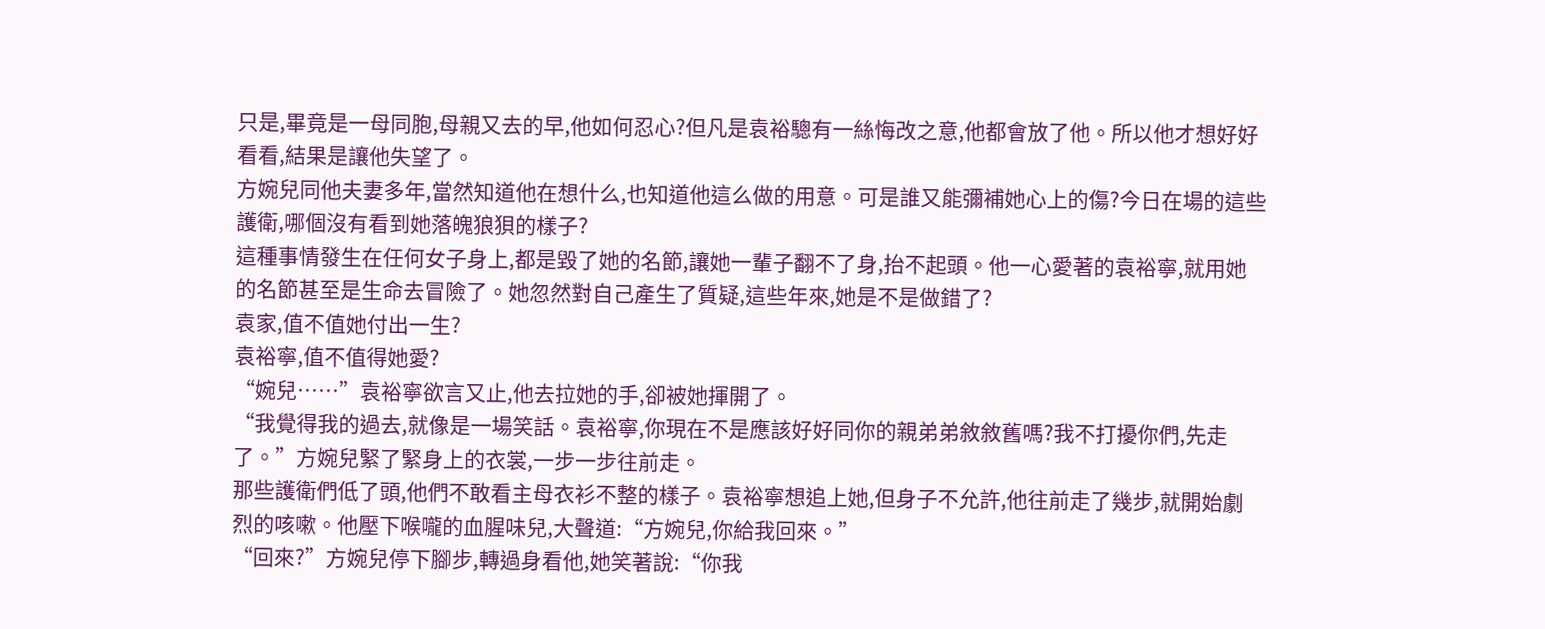只是,畢竟是一母同胞,母親又去的早,他如何忍心?但凡是袁裕驄有一絲悔改之意,他都會放了他。所以他才想好好看看,結果是讓他失望了。
方婉兒同他夫妻多年,當然知道他在想什么,也知道他這么做的用意。可是誰又能彌補她心上的傷?今日在場的這些護衛,哪個沒有看到她落魄狼狽的樣子?
這種事情發生在任何女子身上,都是毀了她的名節,讓她一輩子翻不了身,抬不起頭。他一心愛著的袁裕寧,就用她的名節甚至是生命去冒險了。她忽然對自己產生了質疑,這些年來,她是不是做錯了?
袁家,值不值她付出一生?
袁裕寧,值不值得她愛?
“婉兒……”袁裕寧欲言又止,他去拉她的手,卻被她揮開了。
“我覺得我的過去,就像是一場笑話。袁裕寧,你現在不是應該好好同你的親弟弟敘敘舊嗎?我不打擾你們,先走了。”方婉兒緊了緊身上的衣裳,一步一步往前走。
那些護衛們低了頭,他們不敢看主母衣衫不整的樣子。袁裕寧想追上她,但身子不允許,他往前走了幾步,就開始劇烈的咳嗽。他壓下喉嚨的血腥味兒,大聲道:“方婉兒,你給我回來。”
“回來?”方婉兒停下腳步,轉過身看他,她笑著說:“你我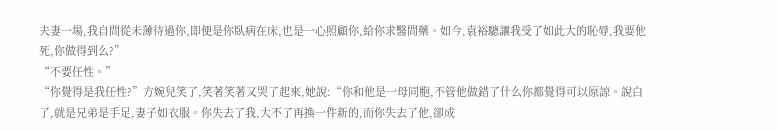夫妻一場,我自問從未薄待過你,即便是你臥病在床,也是一心照顧你,給你求醫問藥。如今,袁裕驄讓我受了如此大的恥辱,我要他死,你做得到么?”
“不要任性。”
“你覺得是我任性?”方婉兒笑了,笑著笑著又哭了起來,她說:“你和他是一母同胞,不管他做錯了什么你都覺得可以原諒。說白了,就是兄弟是手足,妻子如衣服。你失去了我,大不了再換一件新的,而你失去了他,卻成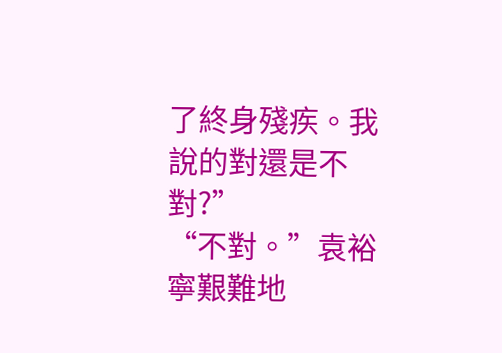了終身殘疾。我說的對還是不對?”
“不對。”袁裕寧艱難地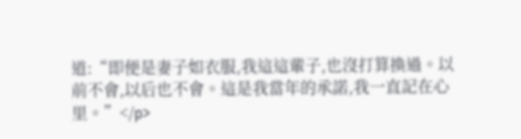道:“即便是妻子如衣服,我這這輩子,也沒打算換過。以前不會,以后也不會。這是我當年的承諾,我一直記在心里。”</p>